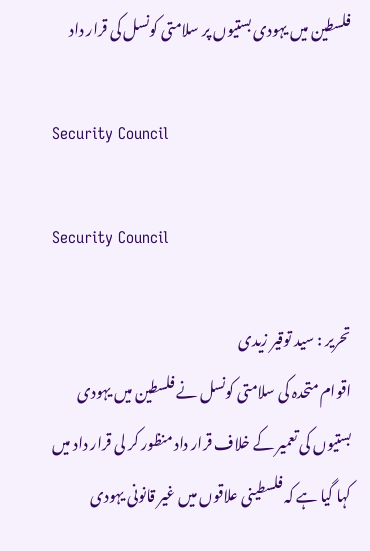فلسطین میں یہودی بستیوں پر سلامتی کونسل کی قرار داد

Security Council

Security Council

تحریر : سید توقیر زیدی
اقوام متحدہ کی سلامتی کونسل نے فلسطین میں یہودی بستیوں کی تعمیر کے خلاف قرار داد منظور کر لی قرار داد میں کہا گیا ہے کہ فلسطینی علاقوں میں غیر قانونی یہودی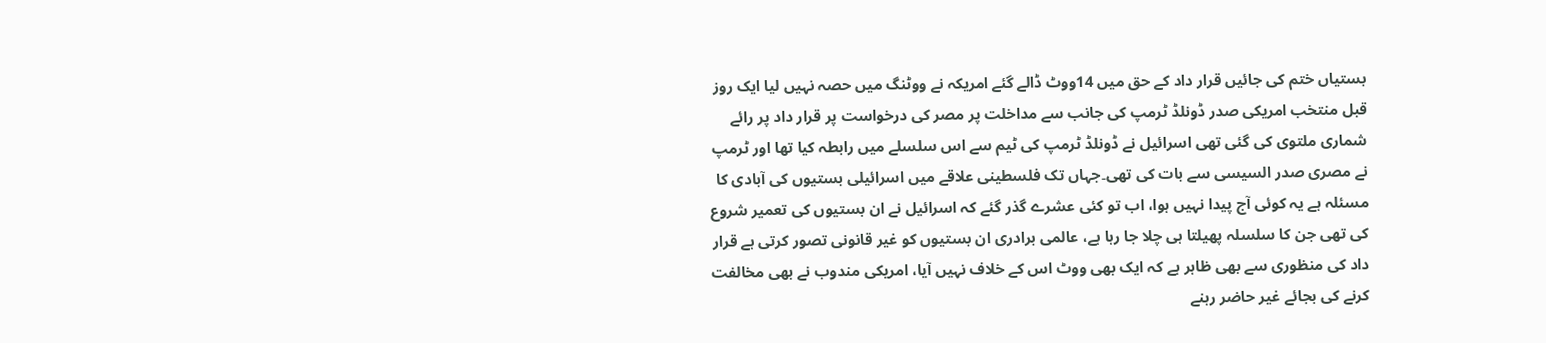بستیاں ختم کی جائیں قرار داد کے حق میں 14ووٹ ڈالے گئے امریکہ نے ووٹنگ میں حصہ نہیں لیا ایک روز قبل منتخب امریکی صدر ڈونلڈ ٹرمپ کی جانب سے مداخلت پر مصر کی درخواست پر قرار داد پر رائے شماری ملتوی کی گئی تھی اسرائیل نے ڈونلڈ ٹرمپ کی ٹیم سے اس سلسلے میں رابطہ کیا تھا اور ٹرمپ نے مصری صدر السیسی سے بات کی تھی۔جہاں تک فلسطینی علاقے میں اسرائیلی بستیوں کی آبادی کا مسئلہ ہے یہ کوئی آج پیدا نہیں ہوا، اب تو کئی عشرے گذر گئے کہ اسرائیل نے ان بستیوں کی تعمیر شروع کی تھی جن کا سلسلہ پھیلتا ہی چلا جا رہا ہے، عالمی برادری ان بستیوں کو غیر قانونی تصور کرتی ہے قرار داد کی منظوری سے بھی ظاہر ہے کہ ایک بھی ووٹ اس کے خلاف نہیں آیا، امریکی مندوب نے بھی مخالفت کرنے کی بجائے غیر حاضر رہنے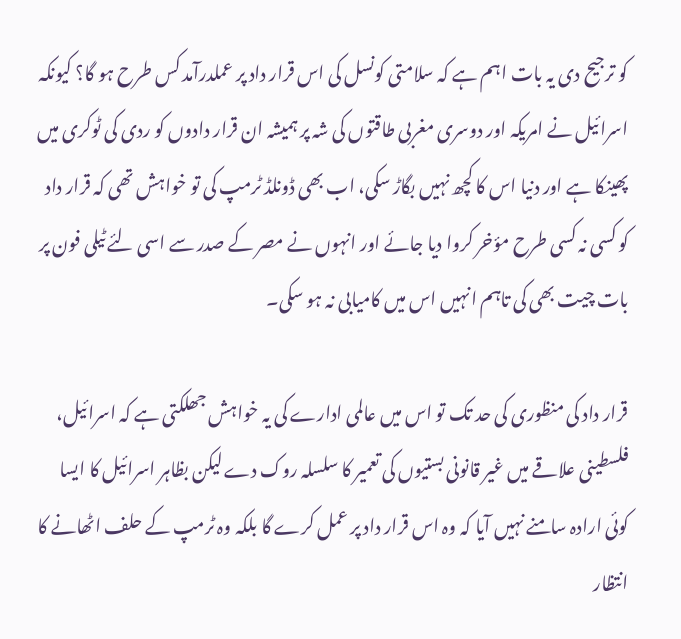کو ترجیح دی یہ بات اہم ہے کہ سلامتی کونسل کی اس قرار داد پر عملدرآمد کس طرح ہو گا؟ کیونکہ اسرائیل نے امریکہ اور دوسری مغربی طاقتوں کی شہ پر ہمیشہ ان قرار دادوں کو ردی کی ٹوکری میں پھینکا ہے اور دنیا اس کا کچھ نہیں بگاڑ سکی، اب بھی ڈونلڈ ٹرمپ کی تو خواہش تھی کہ قرار داد کو کسی نہ کسی طرح مؤخر کروا دیا جائے اور انہوں نے مصر کے صدر سے اسی لئے ٹیلی فون پر بات چیت بھی کی تاہم انہیں اس میں کامیابی نہ ہو سکی۔

قرار داد کی منظوری کی حد تک تو اس میں عالمی ادارے کی یہ خواہش جھلکتی ہے کہ اسرائیل، فلسطینی علاقے میں غیر قانونی بستیوں کی تعمیر کا سلسلہ روک دے لیکن بظاہر اسرائیل کا ایسا کوئی ارادہ سامنے نہیں آیا کہ وہ اس قرار داد پر عمل کرے گا بلکہ وہ ٹرمپ کے حلف اٹھانے کا انتظار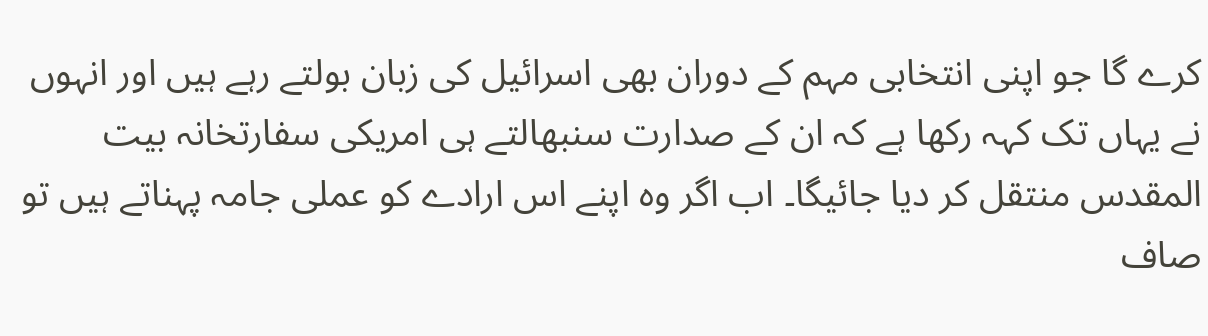کرے گا جو اپنی انتخابی مہم کے دوران بھی اسرائیل کی زبان بولتے رہے ہیں اور انہوں نے یہاں تک کہہ رکھا ہے کہ ان کے صدارت سنبھالتے ہی امریکی سفارتخانہ بیت المقدس منتقل کر دیا جائیگا۔ اب اگر وہ اپنے اس ارادے کو عملی جامہ پہناتے ہیں تو صاف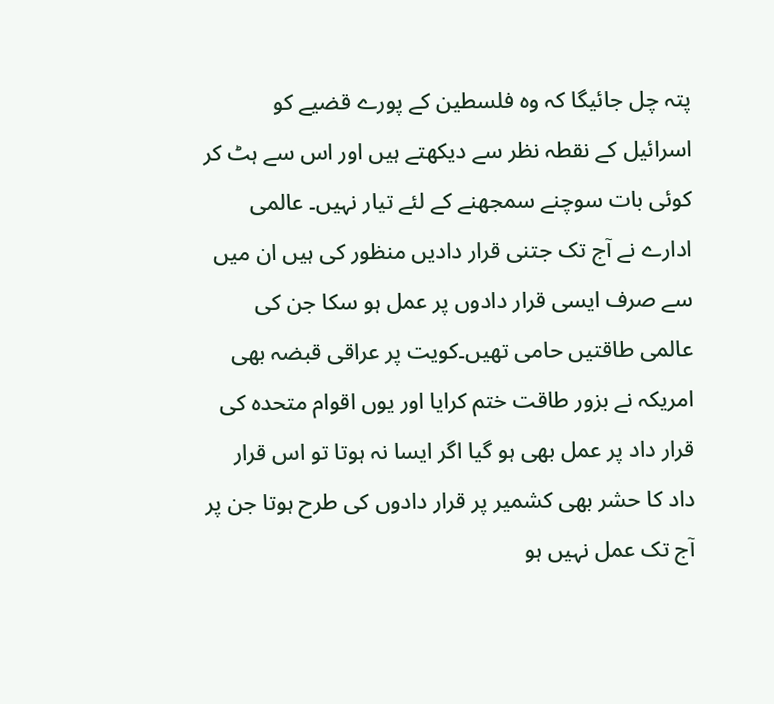پتہ چل جائیگا کہ وہ فلسطین کے پورے قضیے کو اسرائیل کے نقطہ نظر سے دیکھتے ہیں اور اس سے ہٹ کر کوئی بات سوچنے سمجھنے کے لئے تیار نہیں۔ عالمی ادارے نے آج تک جتنی قرار دادیں منظور کی ہیں ان میں سے صرف ایسی قرار دادوں پر عمل ہو سکا جن کی عالمی طاقتیں حامی تھیں۔کویت پر عراقی قبضہ بھی امریکہ نے بزور طاقت ختم کرایا اور یوں اقوام متحدہ کی قرار داد پر عمل بھی ہو گیا اگر ایسا نہ ہوتا تو اس قرار داد کا حشر بھی کشمیر پر قرار دادوں کی طرح ہوتا جن پر آج تک عمل نہیں ہو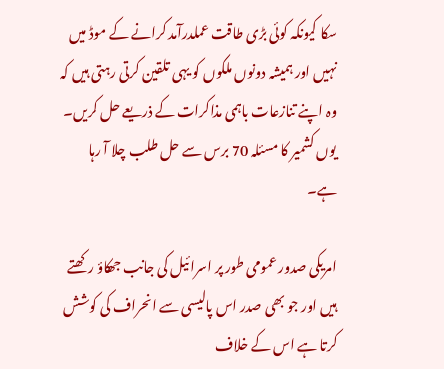سکا کیونکہ کوئی بڑی طاقت عملدرآمد کرانے کے موڈ میں نہیں اور ہمیشہ دونوں ملکوں کو یہی تلقین کرتی رہتی ہیں کہ وہ اپنے تنازعات باہمی مذاکرات کے ذریعے حل کریں۔ یوں کشمیر کا مسئلہ 70 برس سے حل طلب چلا آ رہا ہے۔

امریکی صدور عمومی طور پر اسرائیل کی جانب جھکاؤ رکھتے ہیں اور جو بھی صدر اس پالیسی سے انحراف کی کوشش کرتا ہے اس کے خلاف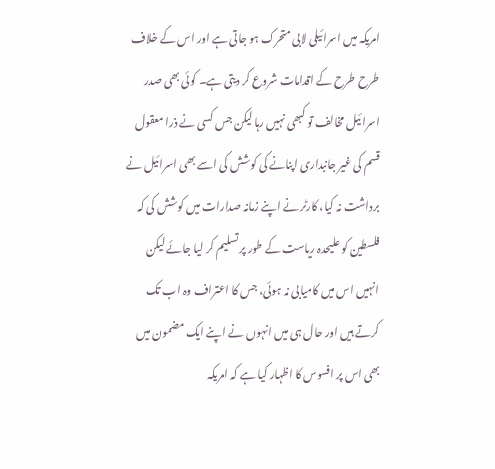امریکہ میں اسرائیلی لابی متحرک ہو جاتی ہے اور اس کے خلاف طرح طرح کے اقدامات شروع کر دیتی ہے۔ کوئی بھی صدر اسرائیل مخالف تو کبھی نہیں رہا لیکن جس کسی نے ذرا معقول قسم کی غیر جانبداری اپنانے کی کوشش کی اسے بھی اسرائیل نے برداشت نہ کیا، کارٹر نے اپنے زمانہ صدارات میں کوشش کی کہ فلسطین کو علیحدہ ریاست کے طور پر تسلیم کر لیا جائے لیکن انہیں اس میں کامیابی نہ ہوئی، جس کا اعتراف وہ اب تک کرتے ہیں اور حال ہی میں انہوں نے اپنے ایک مضمون میں بھی اس پر افسوس کا اظہار کیا ہے کہ امریکہ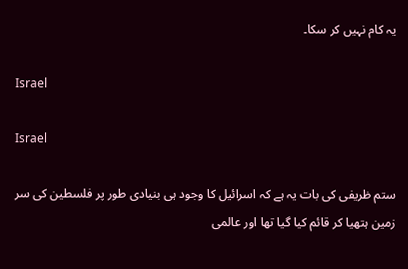یہ کام نہیں کر سکا۔

Israel

Israel

ستم ظریفی کی بات یہ ہے کہ اسرائیل کا وجود ہی بنیادی طور پر فلسطین کی سر زمین ہتھیا کر قائم کیا گیا تھا اور عالمی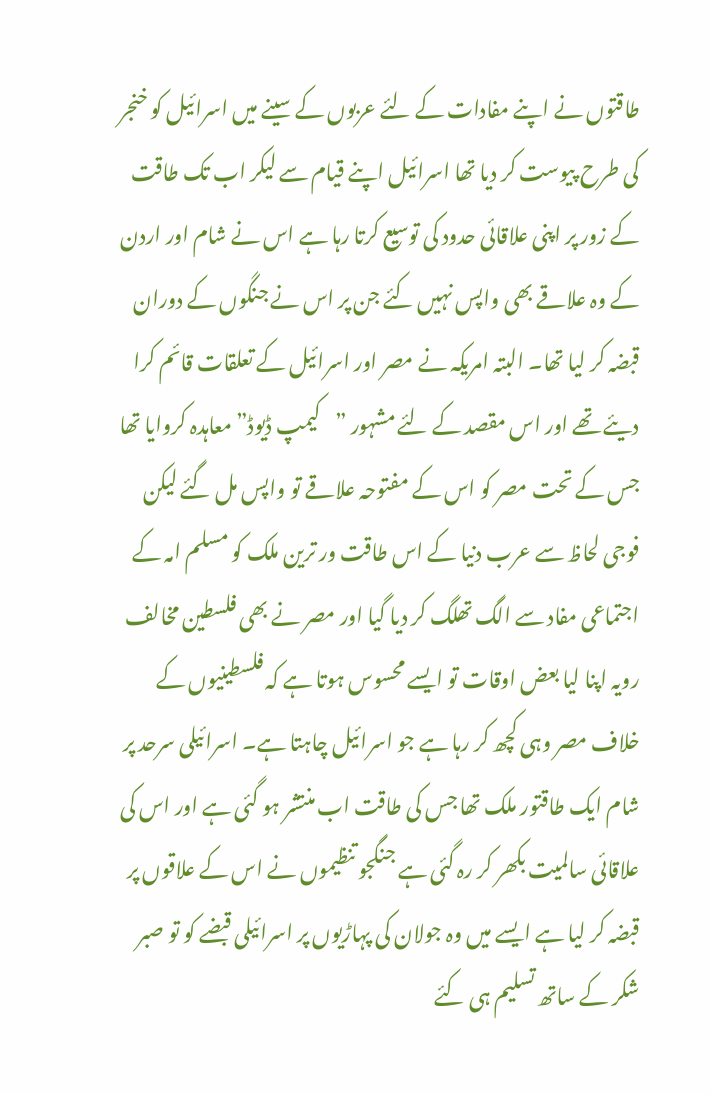طاقتوں نے اپنے مفادات کے لئے عربوں کے سینے میں اسرائیل کو خنجر کی طرح پیوست کر دیا تھا اسرائیل اپنے قیام سے لیکر اب تک طاقت کے زور پر اپنی علاقائی حدود کی توسیع کرتا رہا ہے اس نے شام اور اردن کے وہ علاقے بھی واپس نہیں کئے جن پر اس نے جنگوں کے دوران قبضہ کر لیا تھا۔ البتہ امریکہ نے مصر اور اسرائیل کے تعلقات قائم کرا دیئے تھے اور اس مقصد کے لئے مشہور ”کیمپ ڈیوڈ” معاہدہ کروایا تھا جس کے تحت مصر کو اس کے مفتوحہ علاقے تو واپس مل گئے لیکن فوجی لحاظ سے عرب دنیا کے اس طاقت ور ترین ملک کو مسلم امہ کے اجتماعی مفاد سے الگ تھلگ کر دیا گیا اور مصر نے بھی فلسطین مخالف رویہ اپنا لیا بعض اوقات تو ایسے محسوس ہوتا ہے کہ فلسطینیوں کے خلاف مصر وہی کچھ کر رہا ہے جو اسرائیل چاہتا ہے۔ اسرائیلی سرحد پر شام ایک طاقتور ملک تھا جس کی طاقت اب منتشر ہو گئی ہے اور اس کی علاقائی سالمیت بکھر کر رہ گئی ہے جنگجو تنظیموں نے اس کے علاقوں پر قبضہ کر لیا ہے ایسے میں وہ جولان کی پہاڑیوں پر اسرائیلی قبضے کو تو صبر شکر کے ساتھ تسلیم ہی کئے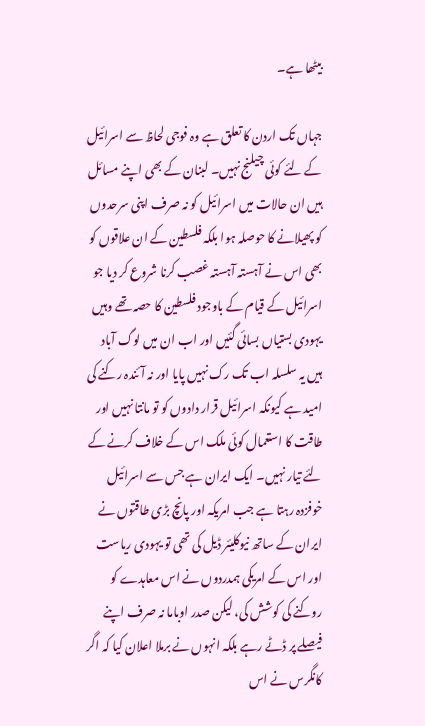بیٹھا ہے۔

جہاں تک اردن کا تعلق ہے وہ فوجی لحاظ سے اسرائیل کے لئے کوئی چیلنج نہیں۔ لبنان کے بھی اپنے مسائل ہیں ان حالات میں اسرائیل کو نہ صرف اپنی سرحدوں کو پھیلانے کا حوصلہ ہوا بلکہ فلسطین کے ان علاقوں کو بھی اس نے آہستہ آہستہ غصب کرنا شروع کر دیا جو اسرائیل کے قیام کے باوجود فلسطین کا حصہ تھے وہیں یہودی بستیاں بسائی گئیں اور اب ان میں لوگ آباد ہیں یہ سلسلہ اب تک رک نہیں پایا اور نہ آئندہ رکنے کی امید ہے کیونکہ اسرائیل قرار دادوں کو تو مانتا نہیں اور طاقت کا استعمال کوئی ملک اس کے خلاف کرنے کے لئے تیار نہیں۔ ایک ایران ہے جس سے اسرائیل خوفزدہ رہتا ہے جب امریکہ اور پانچ بڑی طاقتوں نے ایران کے ساتھ نیوکلیئر ڈیل کی تھی تو یہودی ریاست اور اس کے امریکی ہمدردوں نے اس معاہدے کو روکنے کی کوشش کی، لیکن صدر اوباما نہ صرف اپنے فیصلے پر ڈٹے رہے بلکہ انہوں نے برملا اعلان کیا کہ اگر کانگرس نے اس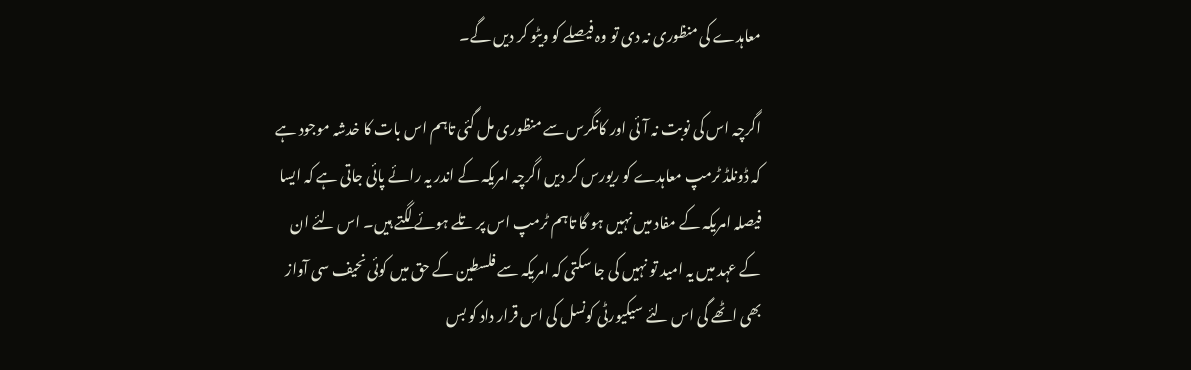معاہدے کی منظوری نہ دی تو وہ فیصلے کو ویٹو کر دیں گے۔

اگرچہ اس کی نوبت نہ آئی اور کانگرس سے منظوری مل گئی تاہم اس بات کا خدشہ موجود ہے کہ ڈونلڈ ٹرمپ معاہدے کو ریورس کر دیں اگرچہ امریکہ کے اندر یہ رائے پائی جاتی ہے کہ ایسا فیصلہ امریکہ کے مفاد میں نہیں ہو گا تاہم ٹرمپ اس پر تلے ہوئے لگتے ہیں۔ اس لئے ان کے عہد میں یہ امید تو نہیں کی جا سکتی کہ امریکہ سے فلسطین کے حق میں کوئی نحیف سی آواز بھی اٹھے گی اس لئے سیکیورٹی کونسل کی اس قرار داد کو بس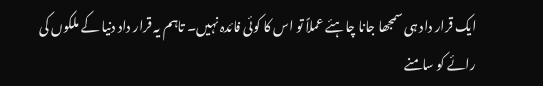ایک قرار داد ہی سمجھا جانا چاہئے عملاً تو اس کا کوئی فائدہ نہیں۔ تاہم یہ قرار داد دنیا کے ملکوں کی رائے کو سامنے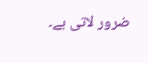ضرور لاتی ہے۔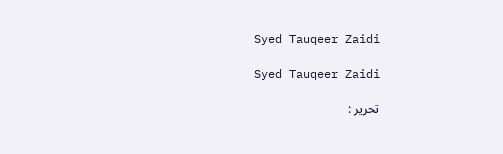Syed Tauqeer Zaidi

Syed Tauqeer Zaidi

تحریر :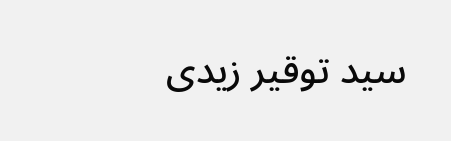سید توقیر زیدی